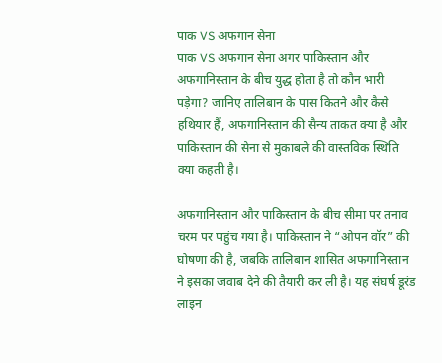पाक VS अफगान सेना
पाक VS अफगान सेना अगर पाकिस्तान और अफगानिस्तान के बीच युद्ध होता है तो कौन भारी पड़ेगा? जानिए तालिबान के पास कितने और कैसे हथियार हैं, अफगानिस्तान की सैन्य ताकत क्या है और पाकिस्तान की सेना से मुकाबले की वास्तविक स्थिति क्या कहती है।

अफगानिस्तान और पाकिस्तान के बीच सीमा पर तनाव चरम पर पहुंच गया है। पाकिस्तान ने “ओपन वॉर” की घोषणा की है, जबकि तालिबान शासित अफगानिस्तान ने इसका जवाब देने की तैयारी कर ली है। यह संघर्ष डूरंड लाइन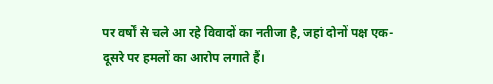पर वर्षों से चले आ रहे विवादों का नतीजा है, जहां दोनों पक्ष एक-दूसरे पर हमलों का आरोप लगाते हैं।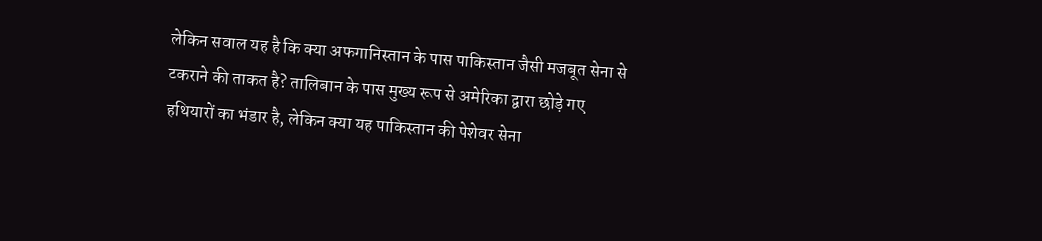लेकिन सवाल यह है कि क्या अफगानिस्तान के पास पाकिस्तान जैसी मजबूत सेना से टकराने की ताकत है? तालिबान के पास मुख्य रूप से अमेरिका द्वारा छोड़े गए हथियारों का भंडार है, लेकिन क्या यह पाकिस्तान की पेशेवर सेना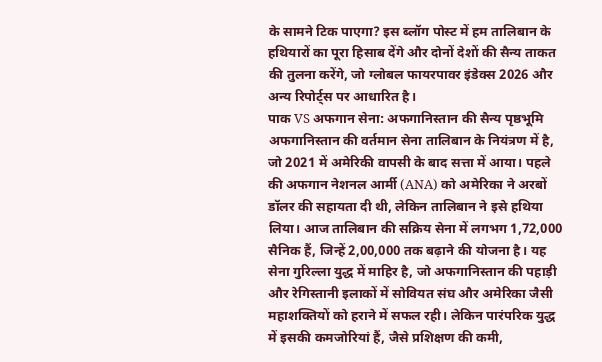के सामने टिक पाएगा? इस ब्लॉग पोस्ट में हम तालिबान के हथियारों का पूरा हिसाब देंगे और दोनों देशों की सैन्य ताकत की तुलना करेंगे, जो ग्लोबल फायरपावर इंडेक्स 2026 और अन्य रिपोर्ट्स पर आधारित है।
पाक VS अफगान सेना: अफगानिस्तान की सैन्य पृष्ठभूमि
अफगानिस्तान की वर्तमान सेना तालिबान के नियंत्रण में है, जो 2021 में अमेरिकी वापसी के बाद सत्ता में आया। पहले की अफगान नेशनल आर्मी (ANA) को अमेरिका ने अरबों डॉलर की सहायता दी थी, लेकिन तालिबान ने इसे हथिया लिया। आज तालिबान की सक्रिय सेना में लगभग 1,72,000 सैनिक हैं, जिन्हें 2,00,000 तक बढ़ाने की योजना है। यह सेना गुरिल्ला युद्ध में माहिर है, जो अफगानिस्तान की पहाड़ी और रेगिस्तानी इलाकों में सोवियत संघ और अमेरिका जैसी महाशक्तियों को हराने में सफल रही। लेकिन पारंपरिक युद्ध में इसकी कमजोरियां हैं, जैसे प्रशिक्षण की कमी,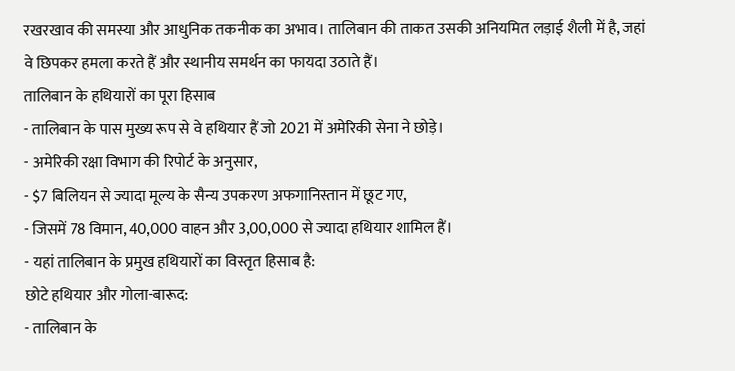रखरखाव की समस्या और आधुनिक तकनीक का अभाव। तालिबान की ताकत उसकी अनियमित लड़ाई शैली में है, जहां वे छिपकर हमला करते हैं और स्थानीय समर्थन का फायदा उठाते हैं।
तालिबान के हथियारों का पूरा हिसाब
- तालिबान के पास मुख्य रूप से वे हथियार हैं जो 2021 में अमेरिकी सेना ने छोड़े।
- अमेरिकी रक्षा विभाग की रिपोर्ट के अनुसार,
- $7 बिलियन से ज्यादा मूल्य के सैन्य उपकरण अफगानिस्तान में छूट गए,
- जिसमें 78 विमान, 40,000 वाहन और 3,00,000 से ज्यादा हथियार शामिल हैं।
- यहां तालिबान के प्रमुख हथियारों का विस्तृत हिसाब है:
छोटे हथियार और गोला-बारूद:
- तालिबान के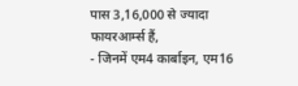पास 3,16,000 से ज्यादा फायरआर्म्स हैं,
- जिनमें एम4 कार्बाइन, एम16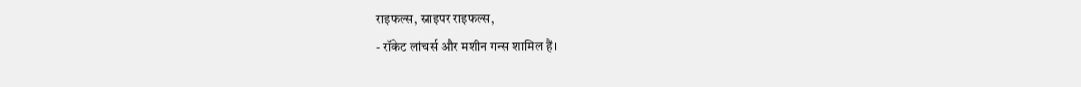राइफल्स, स्नाइपर राइफल्स,
- रॉकेट लांचर्स और मशीन गन्स शामिल हैं।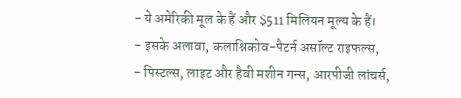- ये अमेरिकी मूल के हैं और $511 मिलियन मूल्य के हैं।
- इसके अलावा, कलाश्निकोव-पैटर्न असॉल्ट राइफल्स,
- पिस्टल्स, लाइट और हैवी मशीन गन्स, आरपीजी लांचर्स,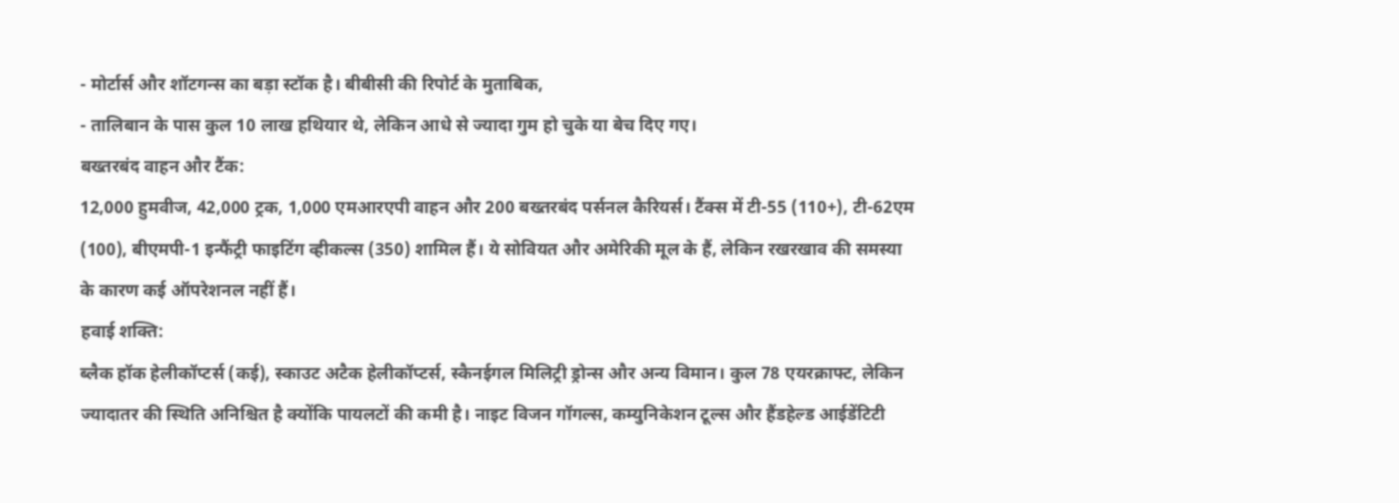- मोर्टार्स और शॉटगन्स का बड़ा स्टॉक है। बीबीसी की रिपोर्ट के मुताबिक,
- तालिबान के पास कुल 10 लाख हथियार थे, लेकिन आधे से ज्यादा गुम हो चुके या बेच दिए गए।
बख्तरबंद वाहन और टैंक:
12,000 हुमवीज, 42,000 ट्रक, 1,000 एमआरएपी वाहन और 200 बख्तरबंद पर्सनल कैरियर्स। टैंक्स में टी-55 (110+), टी-62एम (100), बीएमपी-1 इन्फैंट्री फाइटिंग व्हीकल्स (350) शामिल हैं। ये सोवियत और अमेरिकी मूल के हैं, लेकिन रखरखाव की समस्या के कारण कई ऑपरेशनल नहीं हैं।
हवाई शक्ति:
ब्लैक हॉक हेलीकॉप्टर्स (कई), स्काउट अटैक हेलीकॉप्टर्स, स्कैनईगल मिलिट्री ड्रोन्स और अन्य विमान। कुल 78 एयरक्राफ्ट, लेकिन ज्यादातर की स्थिति अनिश्चित है क्योंकि पायलटों की कमी है। नाइट विजन गॉगल्स, कम्युनिकेशन टूल्स और हैंडहेल्ड आईडेंटिटी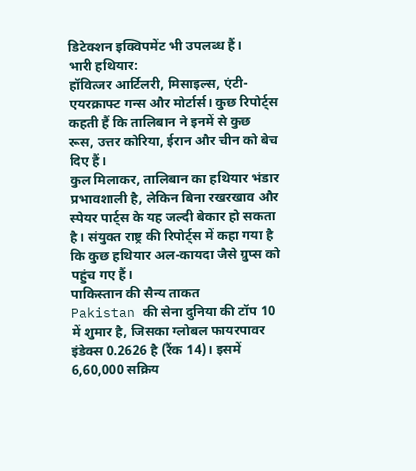डिटेक्शन इक्विपमेंट भी उपलब्ध हैं।
भारी हथियार:
हॉवित्जर आर्टिलरी, मिसाइल्स, एंटी-एयरक्राफ्ट गन्स और मोर्टार्स। कुछ रिपोर्ट्स कहती हैं कि तालिबान ने इनमें से कुछ रूस, उत्तर कोरिया, ईरान और चीन को बेच दिए हैं।
कुल मिलाकर, तालिबान का हथियार भंडार प्रभावशाली है, लेकिन बिना रखरखाव और स्पेयर पार्ट्स के यह जल्दी बेकार हो सकता है। संयुक्त राष्ट्र की रिपोर्ट्स में कहा गया है कि कुछ हथियार अल-कायदा जैसे ग्रुप्स को पहुंच गए हैं।
पाकिस्तान की सैन्य ताकत
Pakistan की सेना दुनिया की टॉप 10 में शुमार है, जिसका ग्लोबल फायरपावर इंडेक्स 0.2626 है (रैंक 14)। इसमें 6,60,000 सक्रिय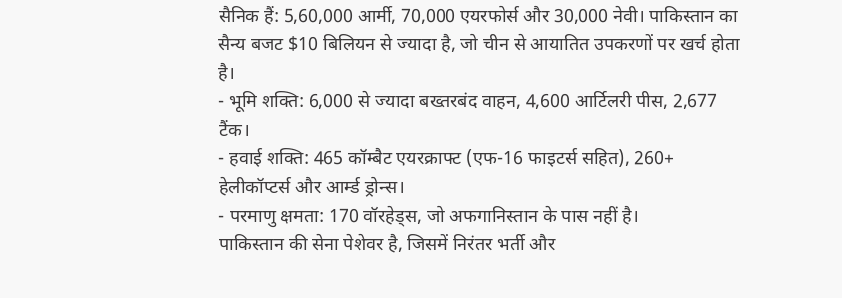सैनिक हैं: 5,60,000 आर्मी, 70,000 एयरफोर्स और 30,000 नेवी। पाकिस्तान का सैन्य बजट $10 बिलियन से ज्यादा है, जो चीन से आयातित उपकरणों पर खर्च होता है।
- भूमि शक्ति: 6,000 से ज्यादा बख्तरबंद वाहन, 4,600 आर्टिलरी पीस, 2,677 टैंक।
- हवाई शक्ति: 465 कॉम्बैट एयरक्राफ्ट (एफ-16 फाइटर्स सहित), 260+ हेलीकॉप्टर्स और आर्म्ड ड्रोन्स।
- परमाणु क्षमता: 170 वॉरहेड्स, जो अफगानिस्तान के पास नहीं है।
पाकिस्तान की सेना पेशेवर है, जिसमें निरंतर भर्ती और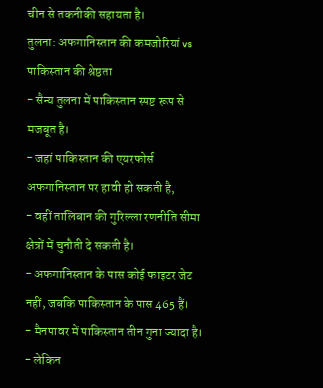चीन से तकनीकी सहायता है।
तुलना: अफगानिस्तान की कमजोरियां vs पाकिस्तान की श्रेष्ठता
- सैन्य तुलना में पाकिस्तान स्पष्ट रूप से मजबूत है।
- जहां पाकिस्तान की एयरफोर्स अफगानिस्तान पर हावी हो सकती है,
- वहीं तालिबान की गुरिल्ला रणनीति सीमा क्षेत्रों में चुनौती दे सकती है।
- अफगानिस्तान के पास कोई फाइटर जेट नहीं, जबकि पाकिस्तान के पास 465 हैं।
- मैनपावर में पाकिस्तान तीन गुना ज्यादा है।
- लेकिन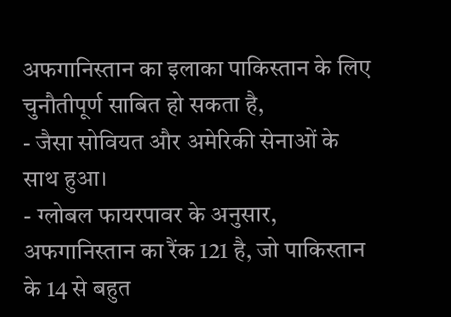अफगानिस्तान का इलाका पाकिस्तान के लिए चुनौतीपूर्ण साबित हो सकता है,
- जैसा सोवियत और अमेरिकी सेनाओं के साथ हुआ।
- ग्लोबल फायरपावर के अनुसार, अफगानिस्तान का रैंक 121 है, जो पाकिस्तान के 14 से बहुत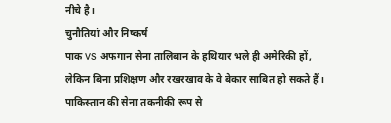नीचे है।
चुनौतियां और निष्कर्ष
पाक VS अफगान सेना तालिबान के हथियार भले ही अमेरिकी हों, लेकिन बिना प्रशिक्षण और रखरखाव के वे बेकार साबित हो सकते हैं। पाकिस्तान की सेना तकनीकी रूप से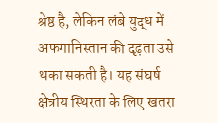श्रेष्ठ है, लेकिन लंबे युद्ध में अफगानिस्तान की दृढ़ता उसे थका सकती है। यह संघर्ष क्षेत्रीय स्थिरता के लिए खतरा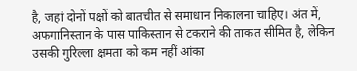है, जहां दोनों पक्षों को बातचीत से समाधान निकालना चाहिए। अंत में, अफगानिस्तान के पास पाकिस्तान से टकराने की ताकत सीमित है, लेकिन उसकी गुरिल्ला क्षमता को कम नहीं आंका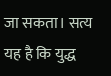जा सकता। सत्य यह है कि युद्ध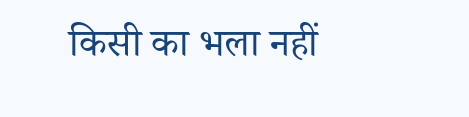किसी का भला नहीं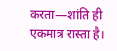करता—शांति ही एकमात्र रास्ता है।